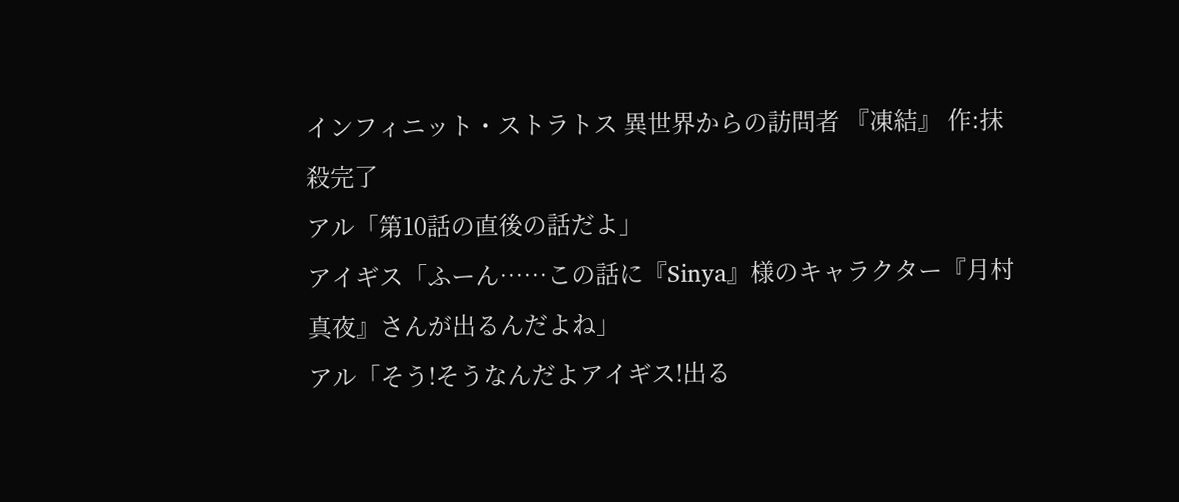インフィニット・ストラトス 異世界からの訪問者 『凍結』 作:抹殺完了
アル「第10話の直後の話だよ」
アイギス「ふーん……この話に『Sinya』様のキャラクター『月村真夜』さんが出るんだよね」
アル「そう!そうなんだよアイギス!出る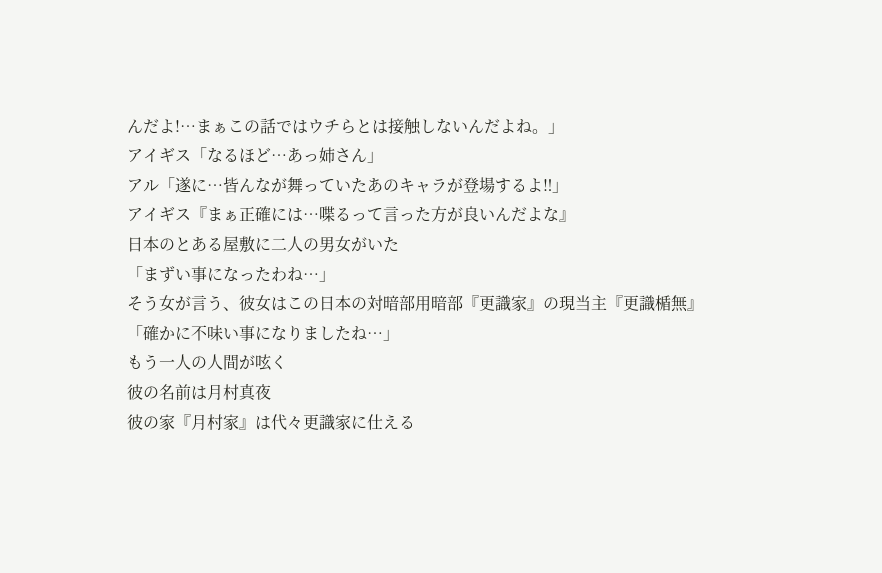んだよ!…まぁこの話ではウチらとは接触しないんだよね。」
アイギス「なるほど…あっ姉さん」
アル「遂に…皆んなが舞っていたあのキャラが登場するよ‼」
アイギス『まぁ正確には…喋るって言った方が良いんだよな』
日本のとある屋敷に二人の男女がいた
「まずい事になったわね…」
そう女が言う、彼女はこの日本の対暗部用暗部『更識家』の現当主『更識楯無』
「確かに不味い事になりましたね…」
もう一人の人間が呟く
彼の名前は月村真夜
彼の家『月村家』は代々更識家に仕える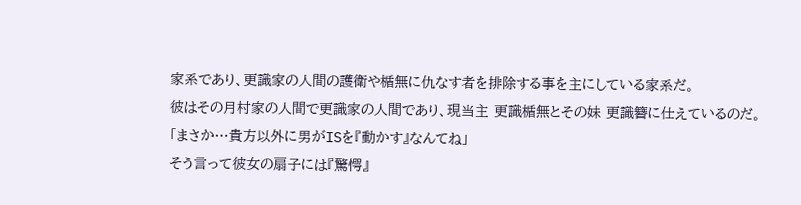家系であり、更識家の人間の護衛や楯無に仇なす者を排除する事を主にしている家系だ。
彼はその月村家の人間で更識家の人間であり、現当主 更識楯無とその妹 更識簪に仕えているのだ。
「まさか…貴方以外に男がISを『動かす』なんてね」
そう言って彼女の扇子には『驚愕』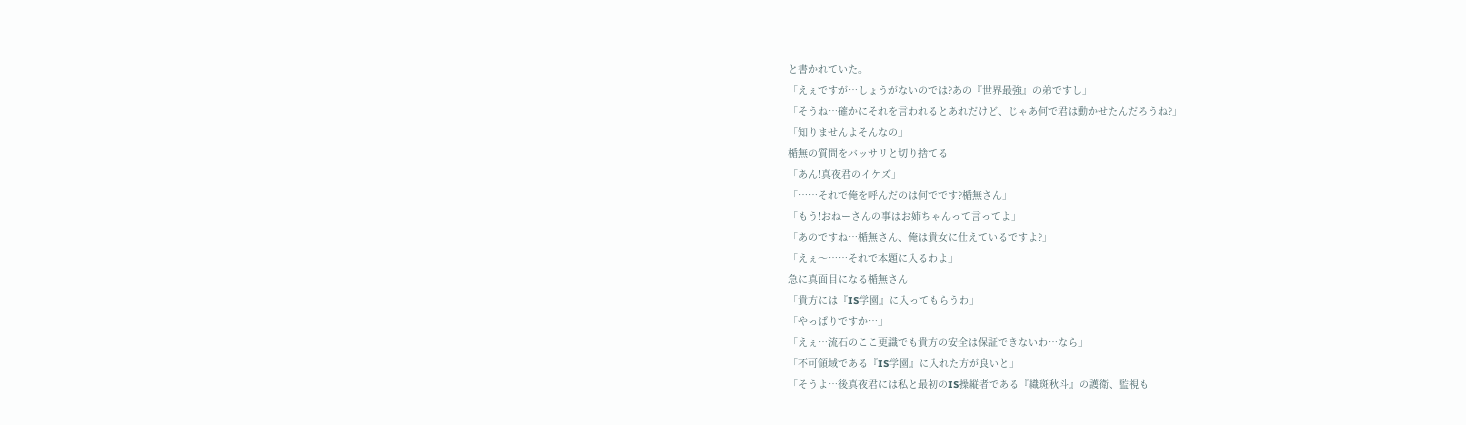と書かれていた。
「えぇですが…しょうがないのでは?あの『世界最強』の弟ですし」
「そうね…確かにそれを言われるとあれだけど、じゃあ何で君は動かせたんだろうね?」
「知りませんよそんなの」
楯無の質問をバッサリと切り捨てる
「あん!真夜君のイケズ」
「……それで俺を呼んだのは何でです?楯無さん」
「もう!おねーさんの事はお姉ちゃんって言ってよ」
「あのですね…楯無さん、俺は貴女に仕えているですよ?」
「えぇ〜……それで本題に入るわよ」
急に真面目になる楯無さん
「貴方には『IS学園』に入ってもらうわ」
「やっぱりですか…」
「えぇ…流石のここ更識でも貴方の安全は保証できないわ…なら」
「不可領域である『IS学園』に入れた方が良いと」
「そうよ…後真夜君には私と最初のIS操縦者である『織斑秋斗』の護衛、監視も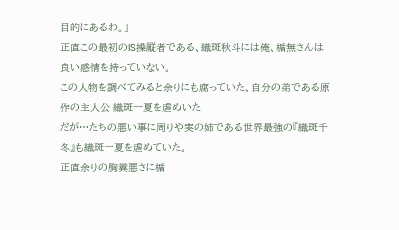目的にあるわ。」
正直この最初のIS操縦者である、織斑秋斗には俺、楯無さんは良い感情を持っていない。
この人物を調べてみると余りにも腐っていた、自分の弟である原作の主人公 織斑一夏を虐めいた
だが…たちの悪い事に周りや実の姉である世界最強の『織斑千冬』も織斑一夏を虐めていた。
正直余りの胸糞悪さに楯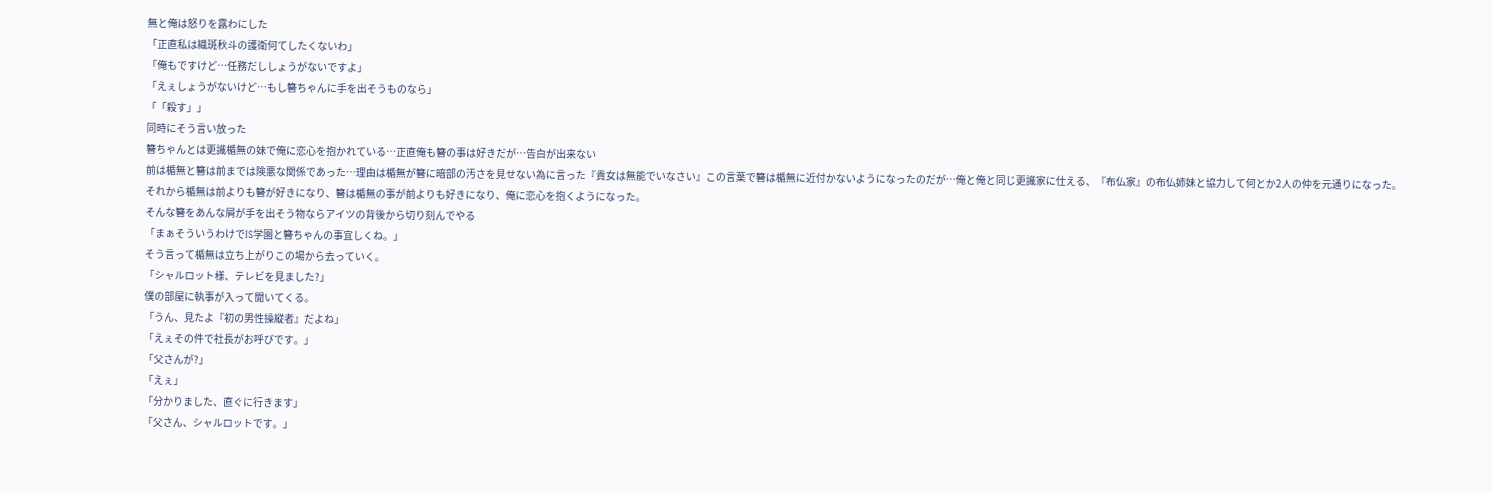無と俺は怒りを露わにした
「正直私は織斑秋斗の護衛何てしたくないわ」
「俺もですけど…任務だししょうがないですよ」
「えぇしょうがないけど…もし簪ちゃんに手を出そうものなら」
「「殺す」」
同時にそう言い放った
簪ちゃんとは更識楯無の妹で俺に恋心を抱かれている…正直俺も簪の事は好きだが…告白が出来ない
前は楯無と簪は前までは険悪な関係であった…理由は楯無が簪に暗部の汚さを見せない為に言った『貴女は無能でいなさい』この言葉で簪は楯無に近付かないようになったのだが…俺と俺と同じ更識家に仕える、『布仏家』の布仏姉妹と協力して何とか2人の仲を元通りになった。
それから楯無は前よりも簪が好きになり、簪は楯無の事が前よりも好きになり、俺に恋心を抱くようになった。
そんな簪をあんな屑が手を出そう物ならアイツの背後から切り刻んでやる
「まぁそういうわけでIS学園と簪ちゃんの事宜しくね。」
そう言って楯無は立ち上がりこの場から去っていく。
「シャルロット様、テレビを見ました?」
僕の部屋に執事が入って聞いてくる。
「うん、見たよ『初の男性操縦者』だよね」
「えぇその件で社長がお呼びです。」
「父さんが?」
「えぇ」
「分かりました、直ぐに行きます」
「父さん、シャルロットです。」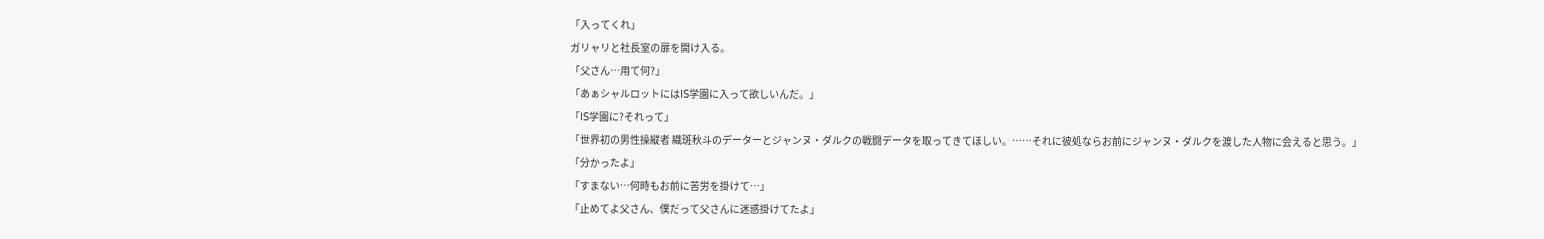「入ってくれ」
ガリャリと社長室の扉を開け入る。
「父さん…用て何?」
「あぁシャルロットにはIS学園に入って欲しいんだ。」
「IS学園に?それって」
「世界初の男性操縦者 織斑秋斗のデーターとジャンヌ・ダルクの戦闘データを取ってきてほしい。……それに彼処ならお前にジャンヌ・ダルクを渡した人物に会えると思う。」
「分かったよ」
「すまない…何時もお前に苦労を掛けて…」
「止めてよ父さん、僕だって父さんに迷惑掛けてたよ」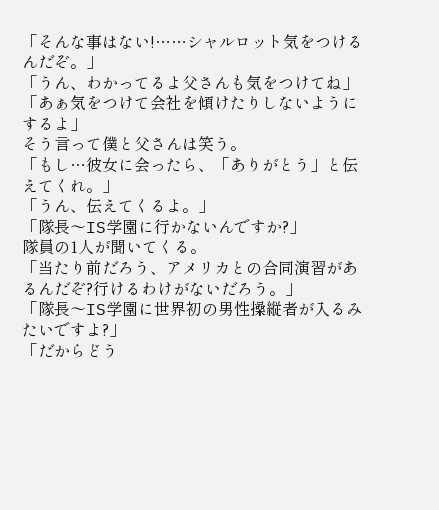「そんな事はない!……シャルロット気をつけるんだぞ。」
「うん、わかってるよ父さんも気をつけてね」
「あぁ気をつけて会社を傾けたりしないようにするよ」
そう言って僕と父さんは笑う。
「もし…彼女に会ったら、「ありがとう」と伝えてくれ。」
「うん、伝えてくるよ。」
「隊長〜IS学園に行かないんですか?」
隊員の1人が聞いてくる。
「当たり前だろう、アメリカとの合同演習があるんだぞ?行けるわけがないだろう。」
「隊長〜IS学園に世界初の男性操縦者が入るみたいですよ?」
「だからどう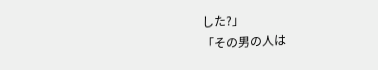した?」
「その男の人は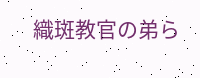織斑教官の弟ら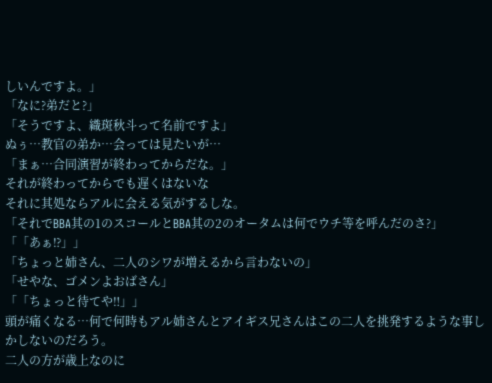しいんですよ。」
「なに?弟だと?」
「そうですよ、織斑秋斗って名前ですよ」
ぬぅ…教官の弟か…会っては見たいが…
「まぁ…合同演習が終わってからだな。」
それが終わってからでも遅くはないな
それに其処ならアルに会える気がするしな。
「それでBBA其の1のスコールとBBA其の2のオータムは何でウチ等を呼んだのさ?」
「「あぁ⁉」」
「ちょっと姉さん、二人のシワが増えるから言わないの」
「せやな、ゴメンよおばさん」
「「ちょっと待てや‼」」
頭が痛くなる…何で何時もアル姉さんとアイギス兄さんはこの二人を挑発するような事しかしないのだろう。
二人の方が歳上なのに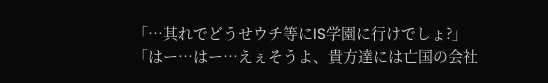「…其れでどうせウチ等にIS学園に行けでしょ?」
「はー…はー…えぇそうよ、貴方達には亡国の会社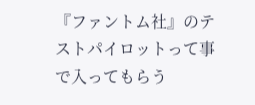『ファントム社』のテストパイロットって事で入ってもらう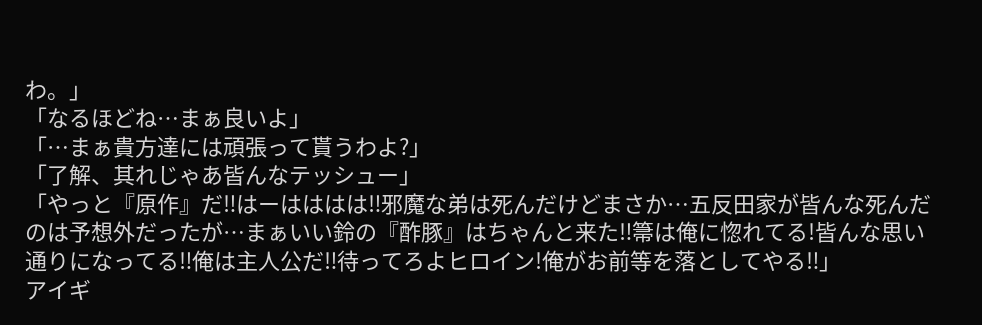わ。」
「なるほどね…まぁ良いよ」
「…まぁ貴方達には頑張って貰うわよ?」
「了解、其れじゃあ皆んなテッシュー」
「やっと『原作』だ‼はーはははは‼邪魔な弟は死んだけどまさか…五反田家が皆んな死んだのは予想外だったが…まぁいい鈴の『酢豚』はちゃんと来た‼箒は俺に惚れてる!皆んな思い通りになってる‼俺は主人公だ‼待ってろよヒロイン!俺がお前等を落としてやる‼」
アイギ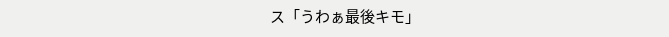ス「うわぁ最後キモ」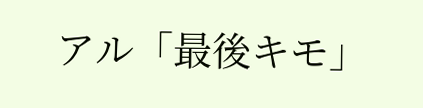アル「最後キモ」